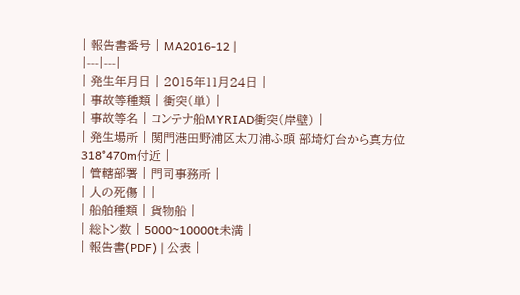| 報告書番号 | MA2016-12 |
|---|---|
| 発生年月日 | 2015年11月24日 |
| 事故等種類 | 衝突(単) |
| 事故等名 | コンテナ船MYRIAD衝突(岸壁) |
| 発生場所 | 関門港田野浦区太刀浦ふ頭 部埼灯台から真方位318°470m付近 |
| 管轄部署 | 門司事務所 |
| 人の死傷 | |
| 船舶種類 | 貨物船 |
| 総トン数 | 5000~10000t未満 |
| 報告書(PDF) | 公表 |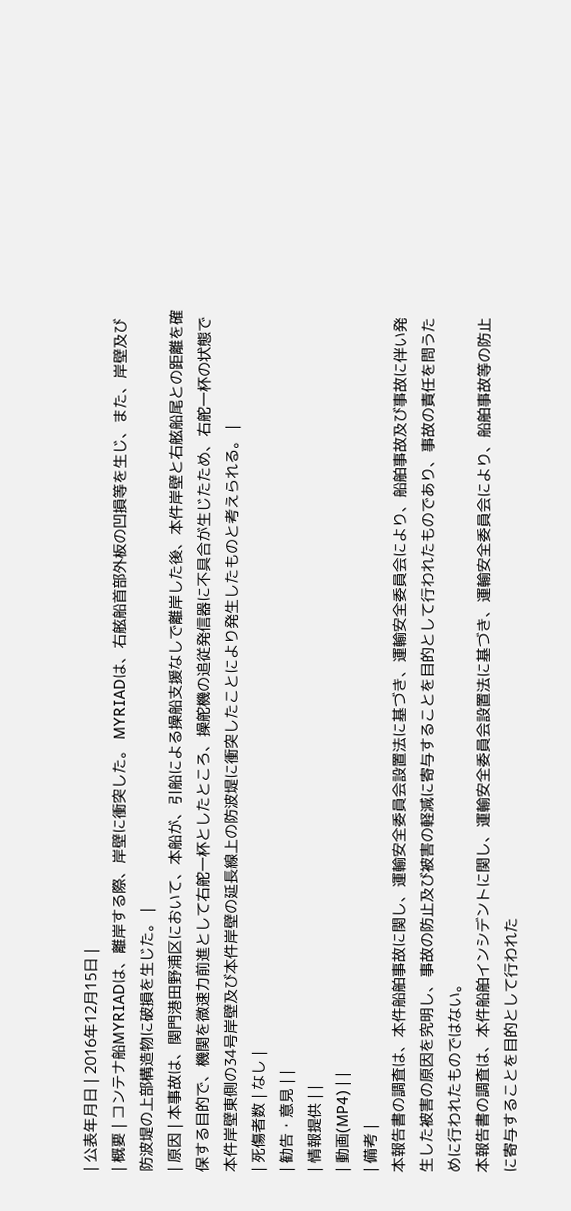| 公表年月日 | 2016年12月15日 |
| 概要 | コンテナ船MYRIADは、離岸する際、岸壁に衝突した。 MYRIADは、右舷船首部外板の凹損等を生じ、また、岸壁及び防波堤の上部構造物に破損を生じた。 |
| 原因 | 本事故は、関門港田野浦区において、本船が、引船による操船支援なしで離岸した後、本件岸壁と右舷船尾との距離を確保する目的で、機関を微速力前進として右舵一杯としたところ、操舵機の追従発信器に不具合が生じたため、右舵一杯の状態で本件岸壁東側の34号岸壁及び本件岸壁の延長線上の防波堤に衝突したことにより発生したものと考えられる。 |
| 死傷者数 | なし |
| 勧告・意見 | |
| 情報提供 | |
| 動画(MP4) | |
| 備考 |
本報告書の調査は、本件船舶事故に関し、運輸安全委員会設置法に基づき、運輸安全委員会により、船舶事故及び事故に伴い発生した被害の原因を究明し、事故の防止及び被害の軽減に寄与することを目的として行われたものであり、事故の責任を問うために行われたものではない。
本報告書の調査は、本件船舶インシデントに関し、運輸安全委員会設置法に基づき、運輸安全委員会により、船舶事故等の防止に寄与することを目的として行われた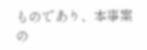ものであり、本事案の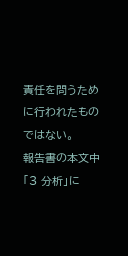責任を問うために行われたものではない。
報告書の本文中「3 分析」に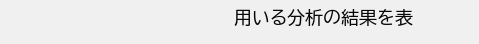用いる分析の結果を表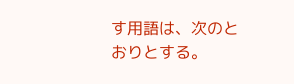す用語は、次のとおりとする。